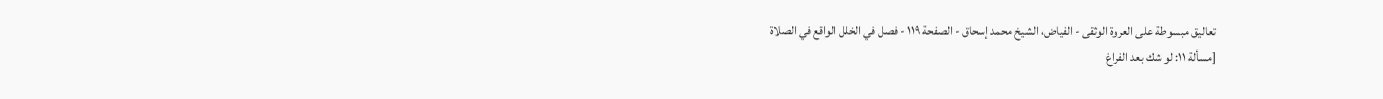تعاليق مبسوطة على العروة الوثقى - الفياض، الشيخ محمد إسحاق - الصفحة ١١٩ - فصل في الخلل الواقع في الصلاة
[مسألة ١١: لو شك بعد الفراغ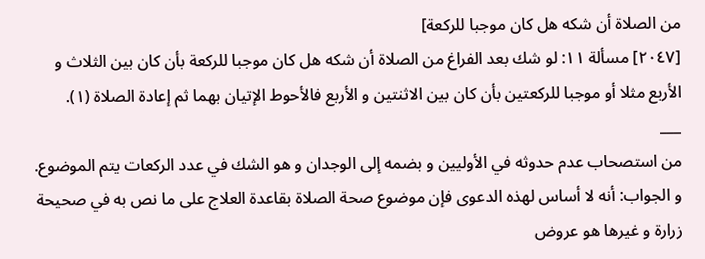من الصلاة أن شكه هل كان موجبا للركعة]
[٢٠٤٧] مسألة ١١: لو شك بعد الفراغ من الصلاة أن شكه هل كان موجبا للركعة بأن كان بين الثلاث و الأربع مثلا أو موجبا للركعتين بأن كان بين الاثنتين و الأربع فالأحوط الإتيان بهما ثم إعادة الصلاة (١).
___
من استصحاب عدم حدوثه في الأوليين و بضمه إلى الوجدان و هو الشك في عدد الركعات يتم الموضوع.
و الجواب: أنه لا أساس لهذه الدعوى فإن موضوع صحة الصلاة بقاعدة العلاج على ما نص به في صحيحة زرارة و غيرها هو عروض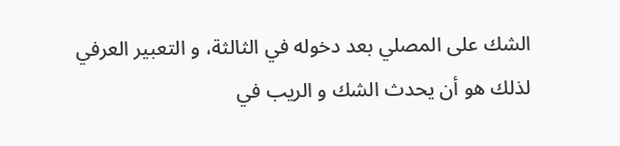الشك على المصلي بعد دخوله في الثالثة، و التعبير العرفي لذلك هو أن يحدث الشك و الريب في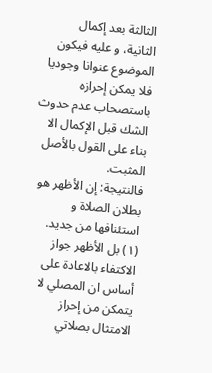الثالثة بعد إكمال الثانية، و عليه فيكون الموضوع عنوانا وجوديا فلا يمكن إحرازه باستصحاب عدم حدوث الشك قبل الإكمال الا بناء على القول بالأصل المثبت.
فالنتيجة: إن الأظهر هو بطلان الصلاة و استئنافها من جديد.
(١) بل الأظهر جواز الاكتفاء بالاعادة على أساس ان المصلي لا يتمكن من إحراز الامتثال بصلاتي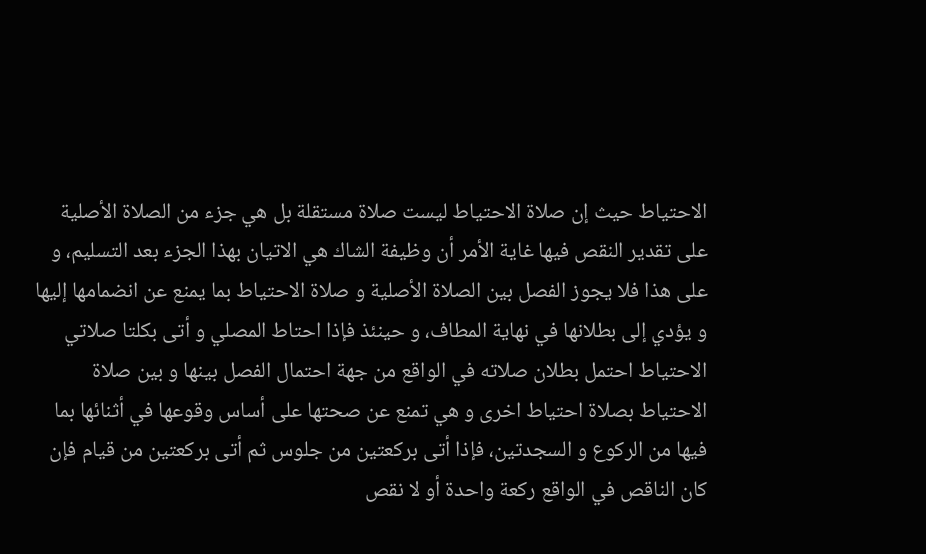الاحتياط حيث إن صلاة الاحتياط ليست صلاة مستقلة بل هي جزء من الصلاة الأصلية على تقدير النقص فيها غاية الأمر أن وظيفة الشاك هي الاتيان بهذا الجزء بعد التسليم، و على هذا فلا يجوز الفصل بين الصلاة الأصلية و صلاة الاحتياط بما يمنع عن انضمامها إليها و يؤدي إلى بطلانها في نهاية المطاف، و حينئذ فإذا احتاط المصلي و أتى بكلتا صلاتي الاحتياط احتمل بطلان صلاته في الواقع من جهة احتمال الفصل بينها و بين صلاة الاحتياط بصلاة احتياط اخرى و هي تمنع عن صحتها على أساس وقوعها في أثنائها بما فيها من الركوع و السجدتين، فإذا أتى بركعتين من جلوس ثم أتى بركعتين من قيام فإن كان الناقص في الواقع ركعة واحدة أو لا نقص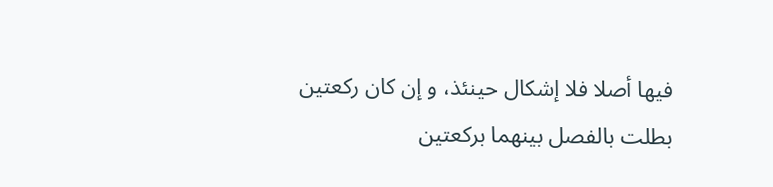فيها أصلا فلا إشكال حينئذ، و إن كان ركعتين بطلت بالفصل بينهما بركعتين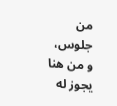من جلوس، و من هنا يجوز له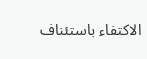الاكتفاء باستئناف